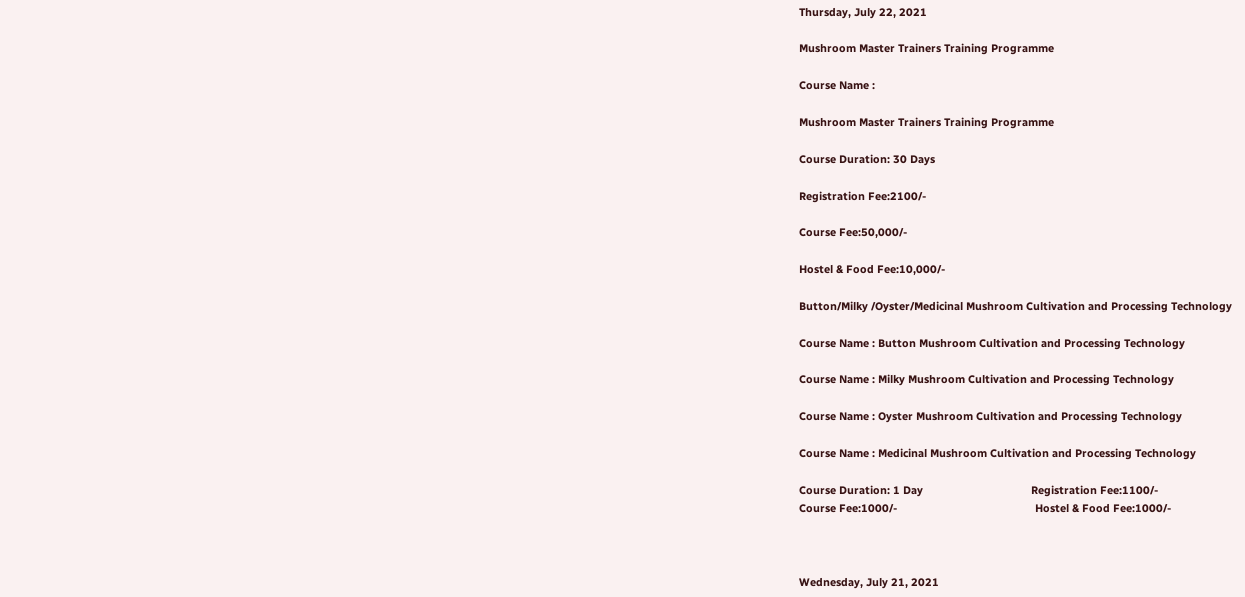Thursday, July 22, 2021

Mushroom Master Trainers Training Programme

Course Name :

Mushroom Master Trainers Training Programme

Course Duration: 30 Days

Registration Fee:2100/-

Course Fee:50,000/-

Hostel & Food Fee:10,000/-

Button/Milky /Oyster/Medicinal Mushroom Cultivation and Processing Technology

Course Name : Button Mushroom Cultivation and Processing Technology

Course Name : Milky Mushroom Cultivation and Processing Technology

Course Name : Oyster Mushroom Cultivation and Processing Technology

Course Name : Medicinal Mushroom Cultivation and Processing Technology

Course Duration: 1 Day                                    Registration Fee:1100/-
Course Fee:1000/-                                              Hostel & Food Fee:1000/-



Wednesday, July 21, 2021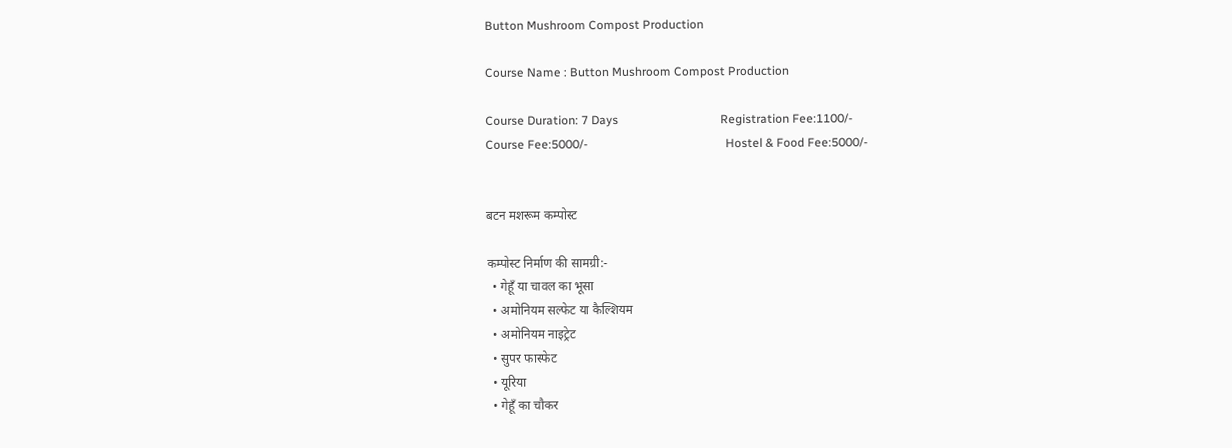Button Mushroom Compost Production

Course Name : Button Mushroom Compost Production

Course Duration: 7 Days                                  Registration Fee:1100/-
Course Fee:5000/-                                              Hostel & Food Fee:5000/-


बटन मशरूम कम्पोस्ट

कम्पोस्ट निर्माण की सामग्री:-
  • गेहूँ या चावल का भूसा
  • अमोनियम सल्फेट या कैल्शियम
  • अमोनियम नाइट्रेट
  • सुपर फास्फेट
  • यूरिया
  • गेहूँ का चौकर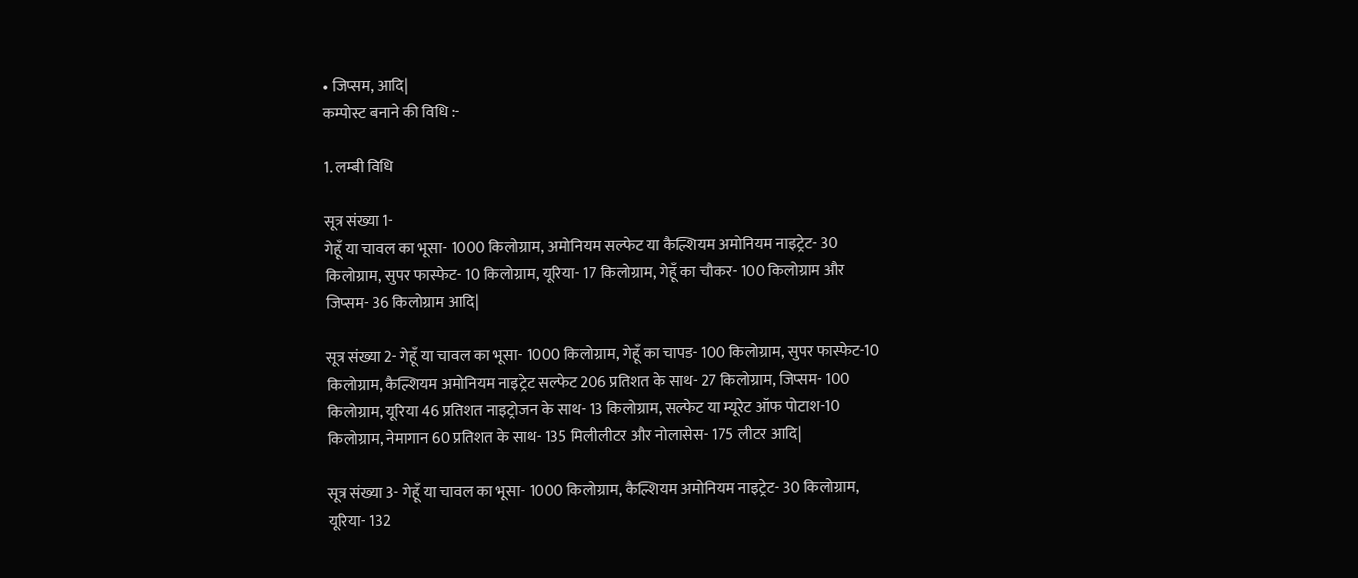• जिप्सम, आदि|
कम्पोस्ट बनाने की विधि :-

1. लम्बी विधि

सूत्र संख्या 1-
गेहूँ या चावल का भूसा- 1000 किलोग्राम, अमोनियम सल्फेट या कैल्शियम अमोनियम नाइट्रेट- 30 किलोग्राम, सुपर फास्फेट- 10 किलोग्राम, यूरिया- 17 किलोग्राम, गेहूँ का चौकर- 100 किलोग्राम और जिप्सम- 36 किलोग्राम आदि|

सूत्र संख्या 2- गेहूँ या चावल का भूसा- 1000 किलोग्राम, गेहूँ का चापड- 100 किलोग्राम, सुपर फास्फेट-10 किलोग्राम, कैल्शियम अमोनियम नाइट्रेट सल्फेट 206 प्रतिशत के साथ- 27 किलोग्राम, जिप्सम- 100 किलोग्राम, यूरिया 46 प्रतिशत नाइट्रोजन के साथ- 13 किलोग्राम, सल्फेट या म्यूरेट ऑफ पोटाश-10 किलोग्राम, नेमागान 60 प्रतिशत के साथ- 135 मिलीलीटर और नोलासेस- 175 लीटर आदि|

सूत्र संख्या 3- गेहूँ या चावल का भूसा- 1000 किलोग्राम, कैल्शियम अमोनियम नाइट्रेट- 30 किलोग्राम, यूरिया- 132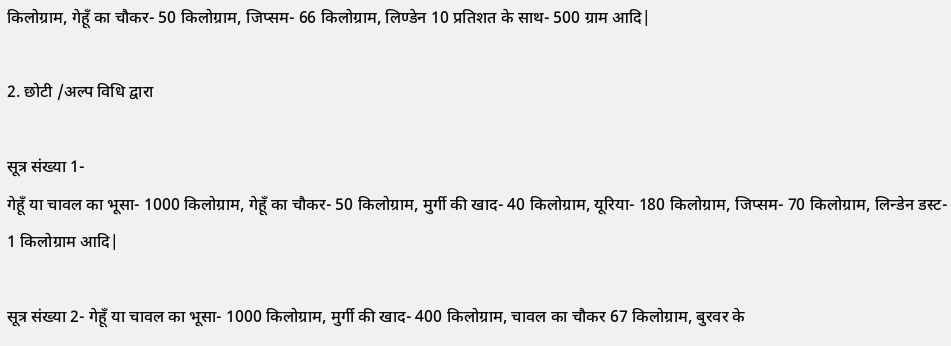किलोग्राम, गेहूँ का चौकर- 50 किलोग्राम, जिप्सम- 66 किलोग्राम, लिण्डेन 10 प्रतिशत के साथ- 500 ग्राम आदि|

2. छोटी /अल्प विधि द्वारा

सूत्र संख्या 1-
गेहूँ या चावल का भूसा- 1000 किलोग्राम, गेहूँ का चौकर- 50 किलोग्राम, मुर्गी की खाद- 40 किलोग्राम, यूरिया- 180 किलोग्राम, जिप्सम- 70 किलोग्राम, लिन्डेन डस्ट- 1 किलोग्राम आदि|

सूत्र संख्या 2- गेहूँ या चावल का भूसा- 1000 किलोग्राम, मुर्गी की खाद- 400 किलोग्राम, चावल का चौकर 67 किलोग्राम, बुरवर के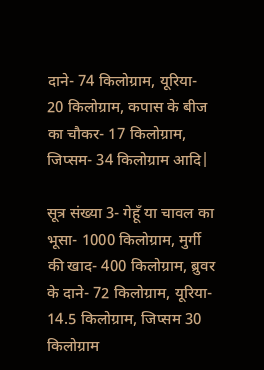दाने- 74 किलोग्राम, यूरिया- 20 किलोग्राम, कपास के बीज का चौकर- 17 किलोग्राम, जिप्सम- 34 किलोग्राम आदि|

सूत्र संख्या 3- गेहूँ या चावल का भूसा- 1000 किलोग्राम, मुर्गी की खाद- 400 किलोग्राम, ब्रुवर के दाने- 72 किलोग्राम, यूरिया- 14.5 किलोग्राम, जिप्सम 30 किलोग्राम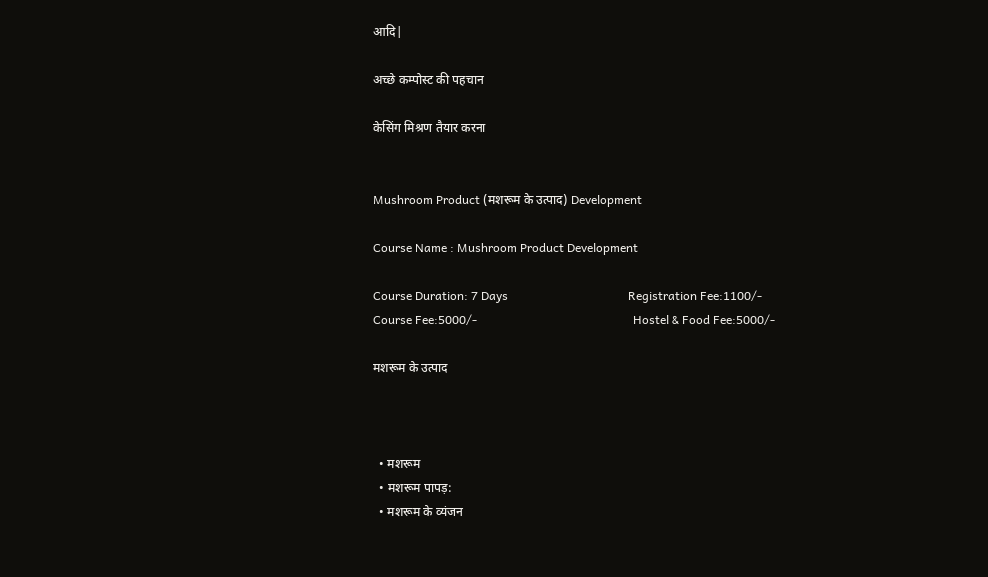आदि|

अच्छे कम्पोस्ट की पहचान

केसिंग मिश्रण तैयार करना


Mushroom Product (मशरूम के उत्पाद) Development

Course Name : Mushroom Product Development

Course Duration: 7 Days                                        Registration Fee:1100/-
Course Fee:5000/-                                                    Hostel & Food Fee:5000/-

मशरूम के उत्पाद



  • मशरूम
  • मशरूम पापड़:
  • मशरूम के व्यंजन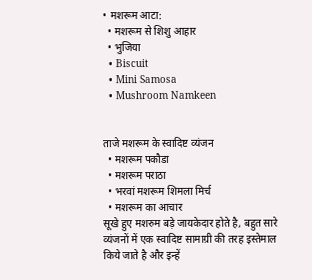• मशरूम आटा:
  • मशरूम से शिशु आहार
  • भुजिया
  • Biscuit
  • Mini Samosa
  • Mushroom Namkeen


ताजे मशरूम के स्वादिष्ट व्यंजन
  • मशरूम पकौडा
  • मशरूम पराठा
  • भरवां मशरूम शिमला मिर्च
  • मशरूम का आचार
सूखे हुए मशरुम बड़े जायकेदार होते है, बहुत सारे व्यंजनों में एक स्वादिष्ट सामाग्री की तरह इस्तेमाल किये जाते है और इन्हें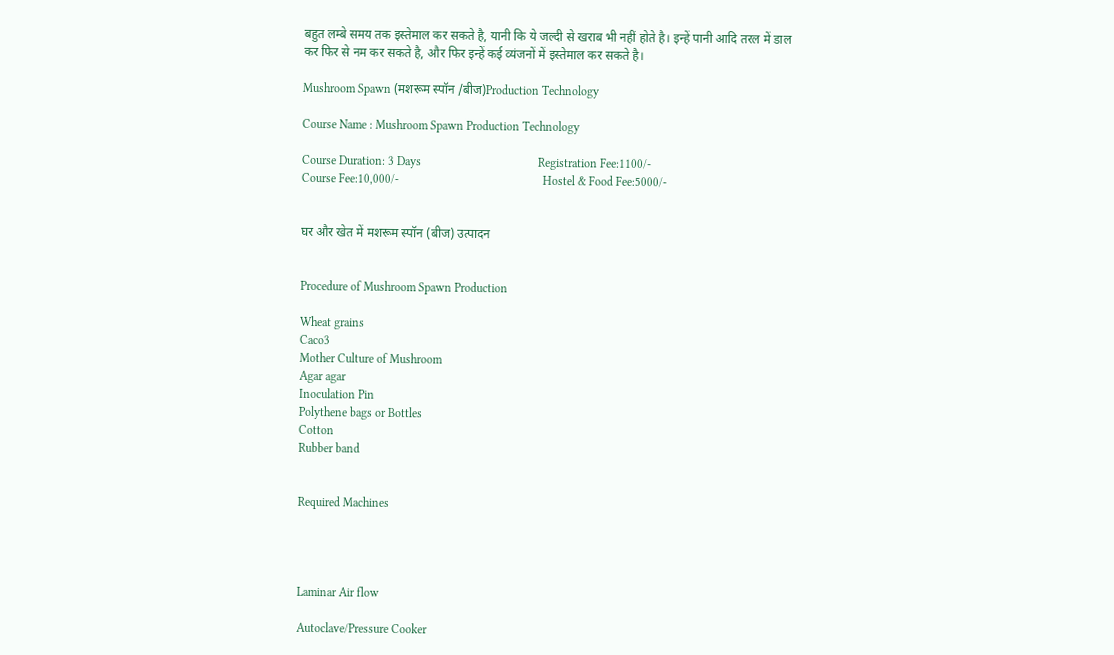बहुत लम्बे समय तक इस्तेमाल कर सकते है, यानी कि ये जल्दी से खराब भी नहीं होते है। इन्हें पानी आदि तरल में डाल कर फिर से नम कर सकते है, और फिर इन्हें कई व्यंजनों में इस्तेमाल कर सकते है।

Mushroom Spawn (मशरूम स्पॉन /बीज)Production Technology

Course Name : Mushroom Spawn Production Technology

Course Duration: 3 Days                                       Registration Fee:1100/-
Course Fee:10,000/-                                                Hostel & Food Fee:5000/-


घर और खेत में मशरूम स्पॉन (बीज) उत्पादन


Procedure of Mushroom Spawn Production

Wheat grains
Caco3
Mother Culture of Mushroom
Agar agar
Inoculation Pin
Polythene bags or Bottles
Cotton
Rubber band


Required Machines




Laminar Air flow

Autoclave/Pressure Cooker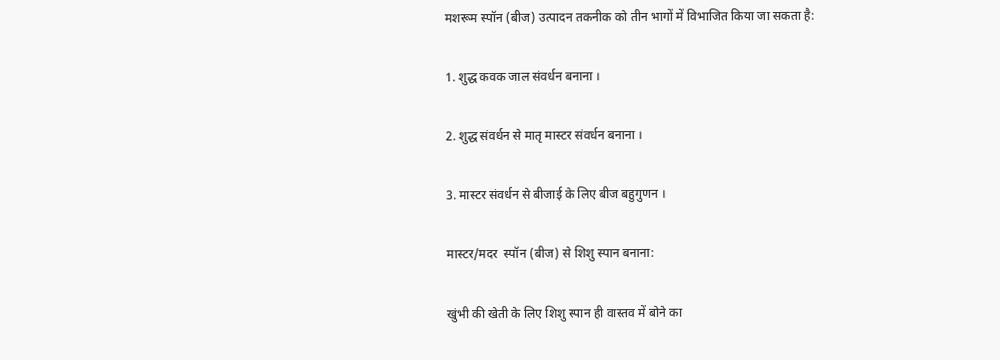मशरूम स्पॉन (बीज) उत्पादन तकनीक को तीन भागों में विभाजित किया जा सकता है:

1. शुद्ध कवक जाल संवर्धन बनाना ।

2. शुद्ध संवर्धन से मातृ मास्टर संवर्धन बनाना ।

3. मास्टर संवर्धन से बीजाई के लिए बीज बहुगुणन ।

मास्टर/मदर  स्पॉन (बीज) से शिशु स्पान बनाना:

खुंभी की खेती के लिए शिशु स्पान ही वास्तव में बोने का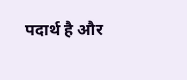पदार्थ है और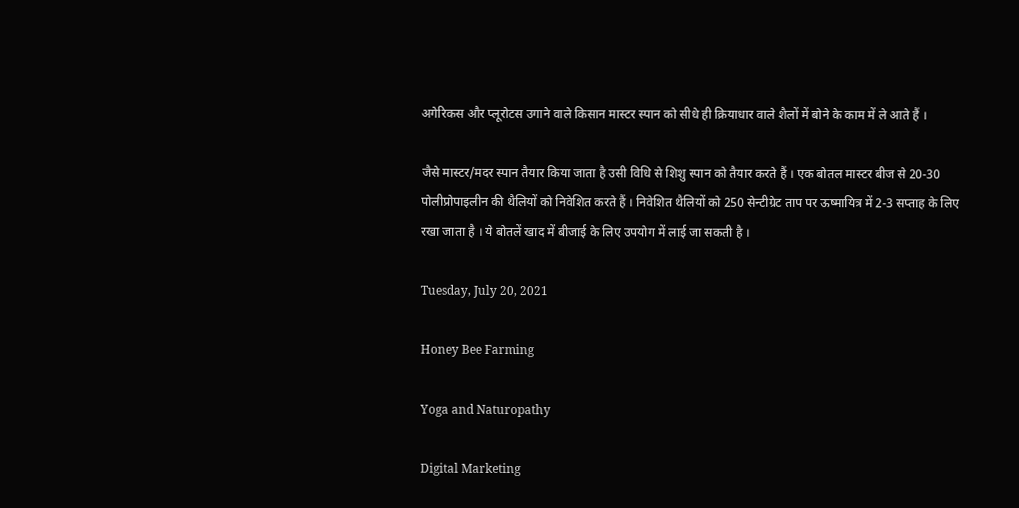अगेरिकस और प्लूरोटस उगाने वाले किसान मास्टर स्पान को सीधे ही क्रियाधार वाले शैलों में बोने के काम में ले आते हैं ।

जैसे मास्टर/मदर स्पान तैयार किया जाता है उसी विधि से शिशु स्पान को तैयार करते हैं । एक बोतल मास्टर बीज से 20-30 पोलीप्रोपाइलीन की थैलियों को निवेशित करते हैं । निवेशित थैलियों को 250 सेन्टीग्रेट ताप पर ऊष्मायित्र में 2-3 सप्ताह के लिए रखा जाता है । ये बोतलें खाद में बीजाई के लिए उपयोग में लाई जा सकती है ।

Tuesday, July 20, 2021

Honey Bee Farming

Yoga and Naturopathy

Digital Marketing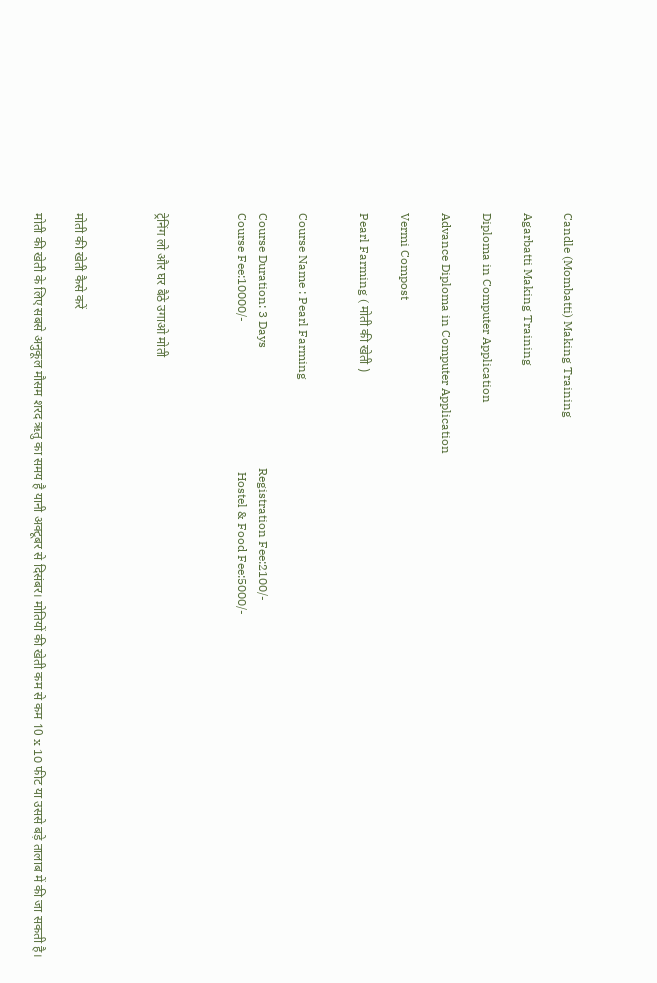Candle (Mombatti) Making Training

Agarbatti Making Training

Diploma in Computer Application

Advance Diploma in Computer Application

Vermi Compost

Pearl Farming ( मोती की खेती )


Course Name : Pearl Farming

Course Duration: 3 Days                                        Registration Fee:2100/-
Course Fee:10000/-                                                  Hostel & Food Fee:5000/-



ट्रेनिंग लो और घर बैठे उगाओ मोती



मोती की खेती कैसे करें

मोती की खेती के लिए सबसे अनुकूल मौसम शरद ऋतु का समय है यानी अक्टूबर से दिसंबर। मोतियों की खेती कम से कम 10 x 10 फीट या उससे बड़े तालाब में की जा सकती है।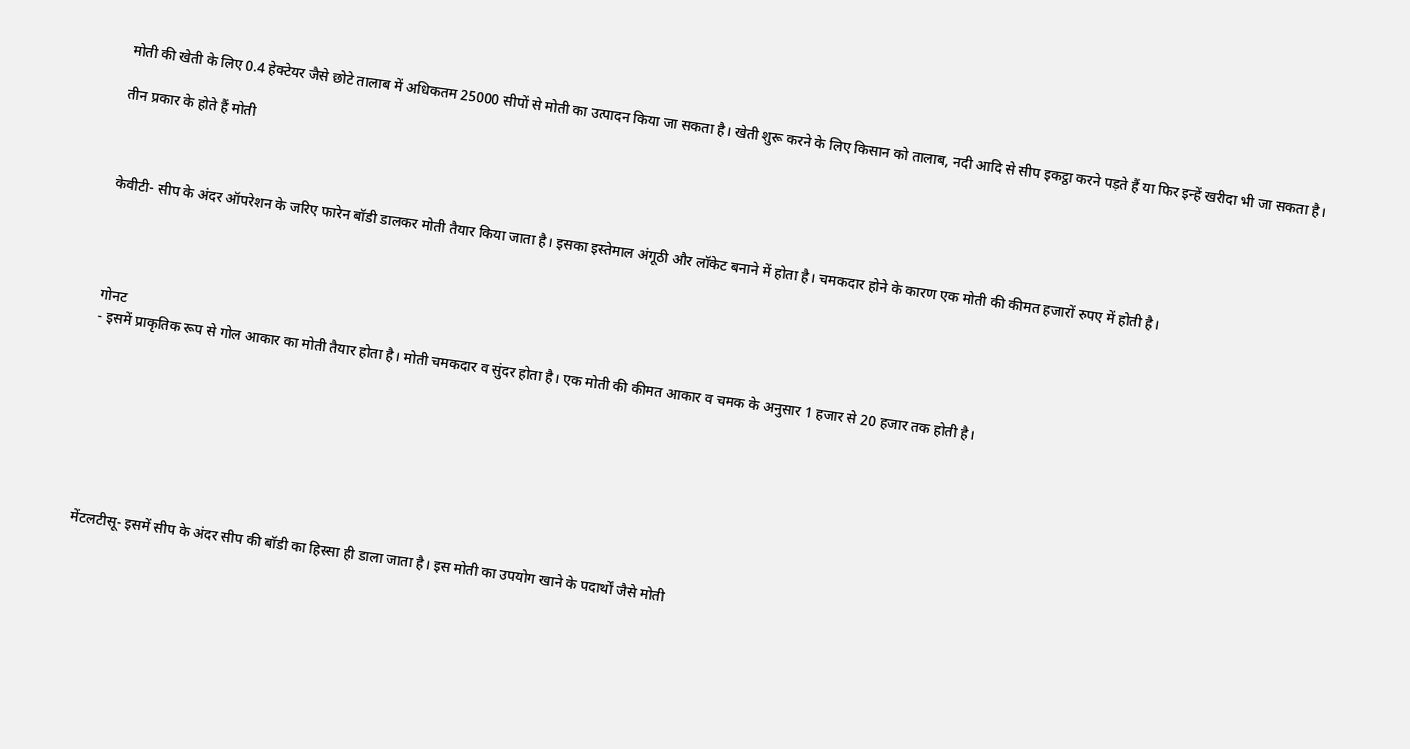मोती की खेती के लिए 0.4 हेक्टेयर जैसे छोटे तालाब में अधिकतम 25000 सीपों से मोती का उत्पादन किया जा सकता है। खेती शुरू करने के लिए किसान को तालाब, नदी आदि से सीप इकट्ठा करने पड़ते हैं या फिर इन्हें खरीदा भी जा सकता है।

तीन प्रकार के होते हैं मोती



केवीटी- सीप के अंदर ऑपरेशन के जरिए फारेन बॉडी डालकर मोती तैयार किया जाता है। इसका इस्तेमाल अंगूठी और लॉकेट बनाने में होता है। चमकदार होने के कारण एक मोती की कीमत हजारों रुपए में होती है।




गोनट
- इसमें प्राकृतिक रूप से गोल आकार का मोती तैयार होता है। मोती चमकदार व सुंदर होता है। एक मोती की कीमत आकार व चमक के अनुसार 1 हजार से 20 हजार तक होती है।








मेंटलटीसू- इसमें सीप के अंदर सीप की बॉडी का हिस्सा ही डाला जाता है। इस मोती का उपयोग खाने के पदार्थों जैसे मोती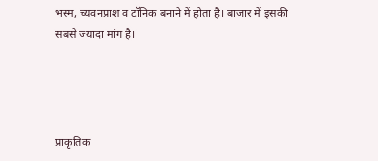भस्म, च्यवनप्राश व टॉनिक बनाने में होता है। बाजार में इसकी सबसे ज्यादा मांग है।




प्राकृतिक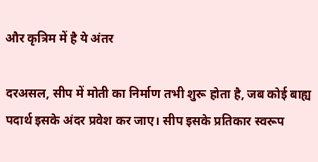और कृत्रिम में है ये अंतर

दरअसल, सीप में मोती का निर्माण तभी शुरू होता है, जब कोई बाह्य पदार्थ इसके अंदर प्रवेश कर जाए। सीप इसके प्रतिकार स्वरूप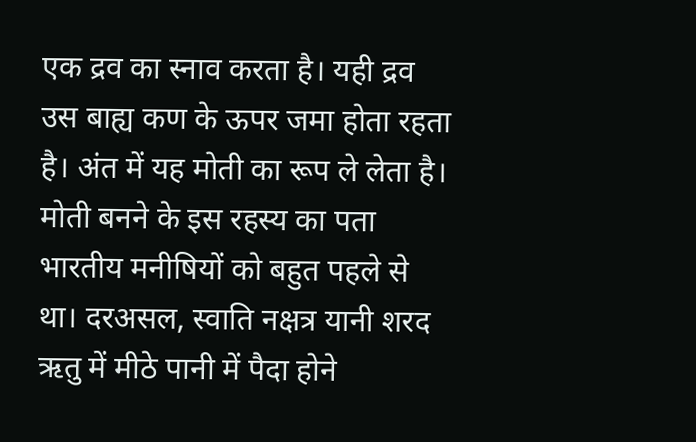एक द्रव का स्नाव करता है। यही द्रव उस बाह्य कण के ऊपर जमा होता रहता है। अंत में यह मोती का रूप ले लेता है। मोती बनने के इस रहस्य का पता भारतीय मनीषियों को बहुत पहले से था। दरअसल, स्वाति नक्षत्र यानी शरद ऋतु में मीठे पानी में पैदा होने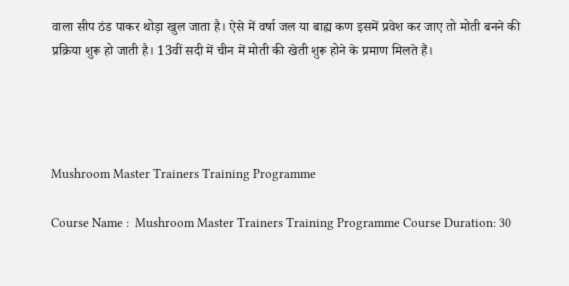वाला सीप ठंड पाकर थोड़ा खुल जाता है। ऐसे में वर्षा जल या बाह्य कण इसमें प्रवेश कर जाए तो मोती बनने की प्रक्रिया शुरू हो जाती है। 13वीं सदी में चीन में मोती की खेती शुरू होने के प्रमाण मिलते हैं।




Mushroom Master Trainers Training Programme

Course Name :  Mushroom Master Trainers Training Programme Course Duration: 30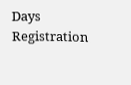Days                      Registration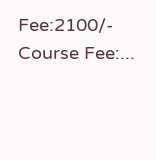Fee:2100/- Course Fee:...